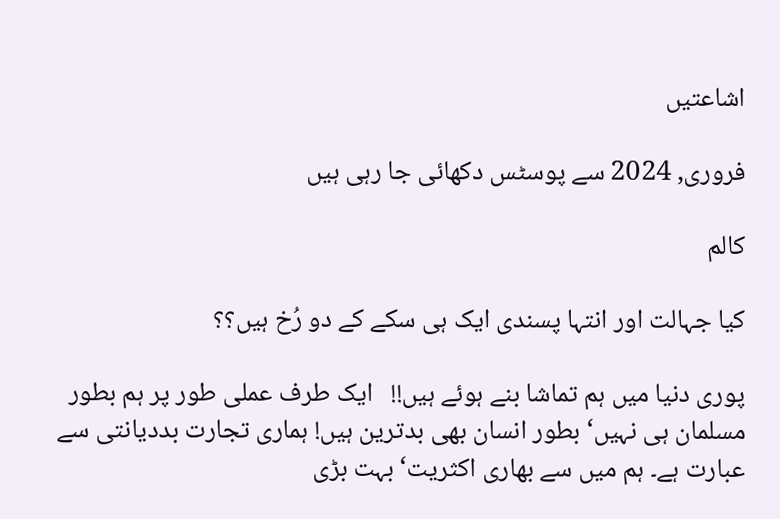اشاعتیں

فروری, 2024 سے پوسٹس دکھائی جا رہی ہیں

کالم

کیا جہالت اور انتہا پسندی ایک ہی سکے کے دو رُخ ہیں؟؟

پوری دنیا میں ہم تماشا بنے ہوئے ہیں!!   ایک طرف عملی طور پر ہم بطور مسلمان ہی نہیں‘ بطور انسان بھی بدترین ہیں! ہماری تجارت بددیانتی سے عبارت ہے۔ ہم میں سے بھاری اکثریت‘ بہت بڑی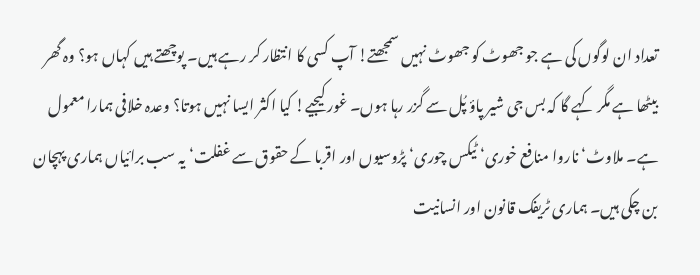تعداد ان لوگوں کی ہے جو جھوٹ کو جھوٹ نہیں سمجھتے! آپ کسی کا انتظار کر رہے ہیں۔ پوچھتے ہیں کہاں ہو؟ وہ گھر بیٹھا ہے مگر کہے گا کہ بس جی شیر پاؤ پُل سے گزر رہا ہوں۔ غور کیجیے! کیا اکثر ایسا نہیں ہوتا؟ وعدہ خلافی ہمارا معمول ہے۔ ملاوٹ‘ ناروا منافع خوری‘ ٹیکس چوری‘ پڑوسیوں اور اقربا کے حقوق سے غفلت‘ یہ سب برائیاں ہماری پہچان بن چکی ہیں۔ ہماری ٹریفک قانون اور انسانیت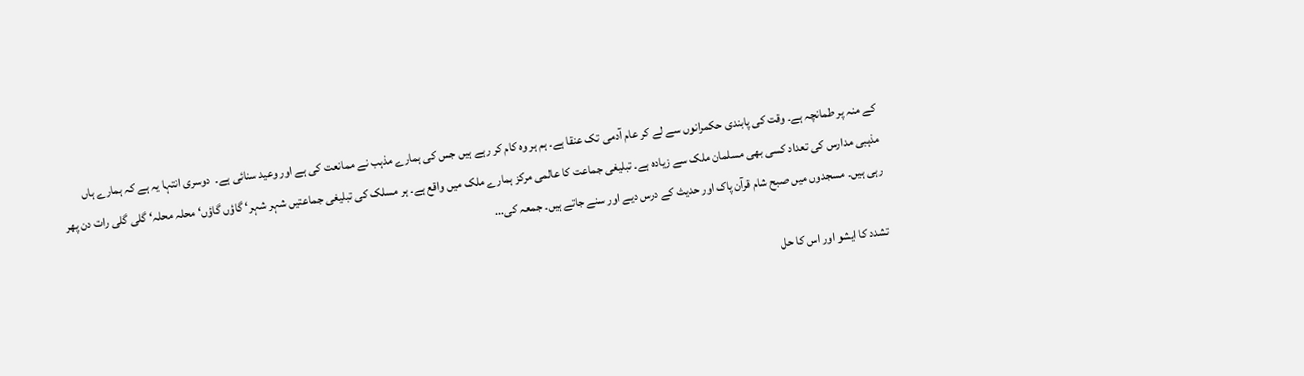کے منہ پر طمانچہ ہے۔ وقت کی پابندی حکمرانوں سے لے کر عام آدمی تک عنقا ہے۔ ہم ہر وہ کام کر رہے ہیں جس کی ہمارے مذہب نے ممانعت کی ہے اور وعید سنائی ہے۔  دوسری انتہا یہ ہے کہ ہمارے ہاں مذہبی مدارس کی تعداد کسی بھی مسلمان ملک سے زیادہ ہے۔ تبلیغی جماعت کا عالمی مرکز ہمارے ملک میں واقع ہے۔ ہر مسلک کی تبلیغی جماعتیں شہر شہر‘ گاؤں گاؤں‘ محلہ محلہ‘ گلی گلی رات دن پھر رہی ہیں۔ مسجدوں میں صبح شام قرآن پاک اور حدیث کے درس دیے اور سنے جاتے ہیں۔ جمعہ کی...

تشدد کا ایشو اور اس کا حل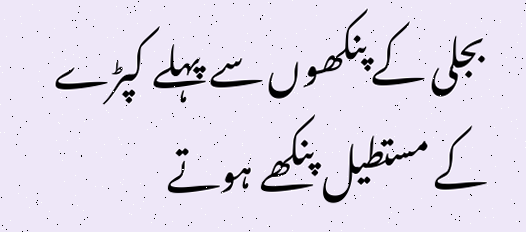بجلی کے پنکھوں سے پہلے کپڑے کے مستطیل پنکھے ہوتے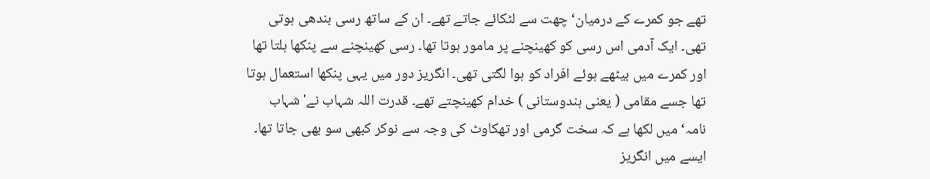تھے جو کمرے کے درمیان‘ چھت سے لٹکائے جاتے تھے۔ ان کے ساتھ رسی بندھی ہوتی تھی۔ ایک آدمی اس رسی کو کھینچنے پر مامور ہوتا تھا۔ رسی کھینچنے سے پنکھا ہلتا تھا اور کمرے میں بیٹھے ہوئے افراد کو ہوا لگتی تھی۔ انگریز دور میں یہی پنکھا استعمال ہوتا تھا جسے مقامی ( یعنی ہندوستانی ) خدام کھینچتے تھے۔ قدرت اللہ شہاب نے' شہاب نامہ‘ میں لکھا ہے کہ سخت گرمی اور تھکاوٹ کی وجہ سے نوکر کبھی سو بھی جاتا تھا۔ ایسے میں انگریز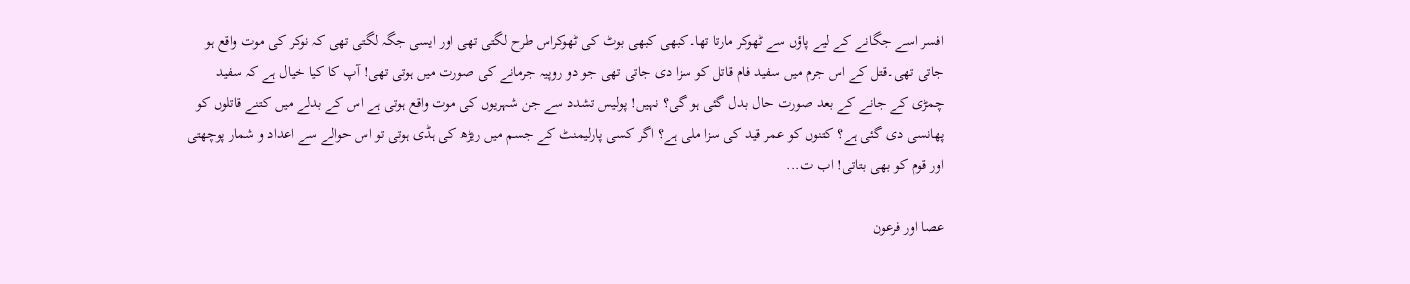افسر اسے جگانے کے لیے پاؤں سے ٹھوکر مارتا تھا۔کبھی کبھی بوٹ کی ٹھوکراس طرح لگتی تھی اور ایسی جگہ لگتی تھی کہ نوکر کی موت واقع ہو جاتی تھی۔قتل کے اس جرم میں سفید فام قاتل کو سزا دی جاتی تھی جو دو روپیہ جرمانے کی صورت میں ہوتی تھی! آپ کا کیا خیال ہے کہ سفید چمڑی کے جانے کے بعد صورت حال بدل گئی ہو گی؟ نہیں! پولیس تشدد سے جن شہریوں کی موت واقع ہوتی ہے اس کے بدلے میں کتنے قاتلوں کو پھانسی دی گئی ہے؟ کتنوں کو عمر قید کی سزا ملی ہے؟ اگر کسی پارلیمنٹ کے جسم میں ریڑھ کی ہڈی ہوتی تو اس حوالے سے اعداد و شمار پوچھتی اور قوم کو بھی بتاتی! اب ت...

عصا اور فرعون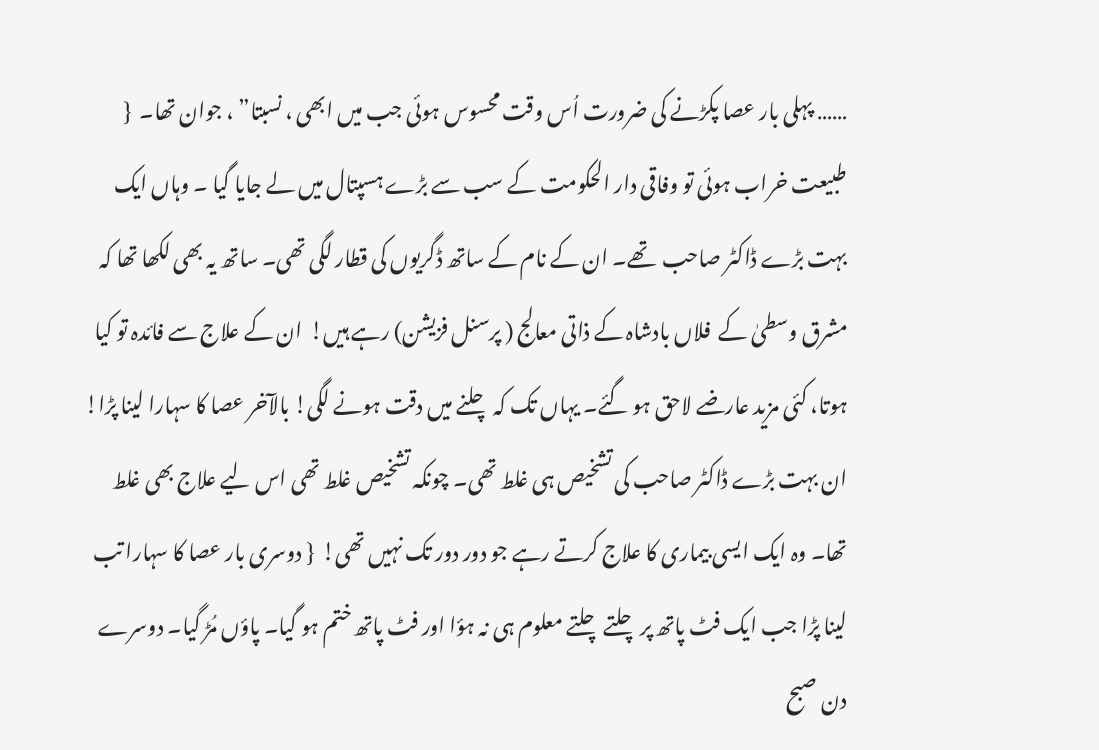…… پہلی بار عصا پکڑنے کی ضرورت اُس وقت محسوس ہوئی جب میں ابھی ، نسبتا” ، جوان تھا۔  { طبیعت خراب ہوئی تو وفاقی دار الحکومت کے سب سے بڑے ہسپتال میں لے جایا گیا ۔ وہاں ایک بہت بڑے ڈاکٹر صاحب  تھے۔ ان کے نام کے ساتھ ڈگریوں کی قطار لگی تھی۔ ساتھ یہ بھی لکھا تھا کہ  مشرق وسطیٰ کے  فلاں بادشاہ کے ذاتی معالج ( پرسنل فزیشن) رہے ہیں!  ان کے علاج سے فائدہ تو کیا ہوتا، کئی مزید عارضے لاحق ہو گئے۔ یہاں تک کہ چلنے میں دقت ہونے لگی! بالآخر عصا کا سہارا لینا پڑا!  ان بہت بڑے ڈاکٹر صاحب کی تشخیص ہی غلط تھی۔ چونکہ تشخیص غلط تھی اس لیے علاج بھی غلط تھا۔ وہ ایک ایسی بیماری کا علاج کرتے رہے جو دور دور تک نہیں تھی!  { دوسری بار عصا کا سہارا تب لینا پڑا جب ایک فٹ پاتھ پر چلتے چلتے معلوم ہی نہ ہؤا اور فٹ پاتھ ختم ہو گیا۔ پاؤں مُڑ گیا۔ دوسرے دن صبح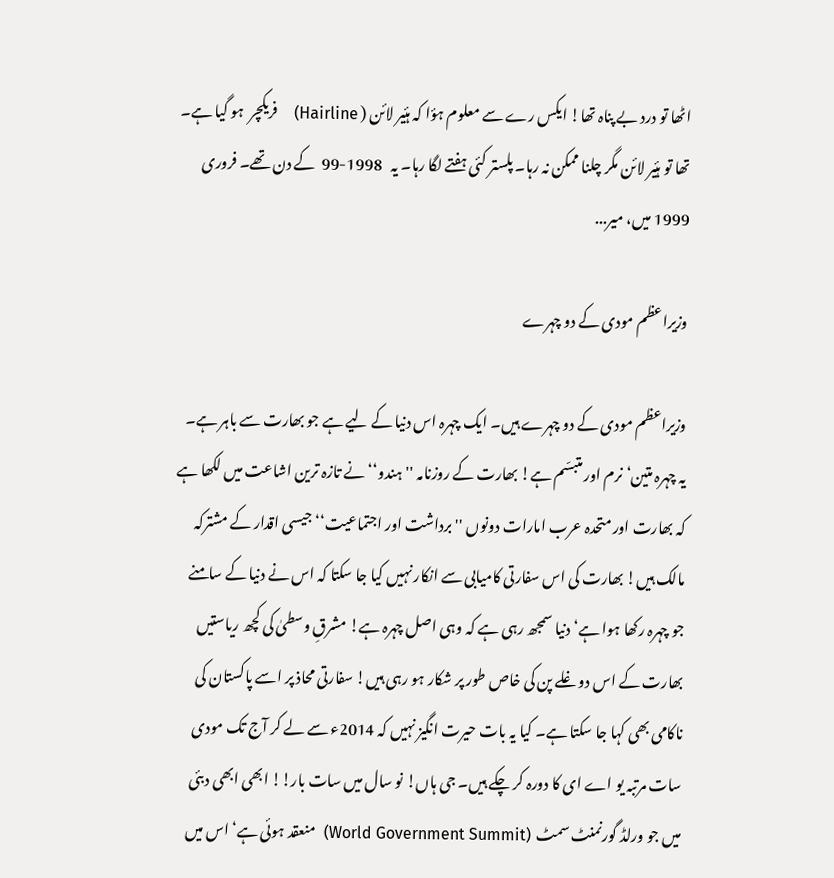اٹھا تو درد بے پناہ تھا! ایکس رے سے معلوم ہؤا کہ ہئیر لائن ( Hairline)    فریکچر  ہو گیا ہے۔ تھا تو ہئیر لائن مگر چلنا ممکن نہ رہا۔ پلستر کئی ہفتے لگا رہا۔ یہ   1998-99  کے دن تھے۔ فروری  1999 میں، میر...

وزیراعظم مودی کے دو چہرے

وزیراعظم مودی کے دو چہرے ہیں۔ ایک چہرہ اس دنیا کے لیے ہے جو بھارت سے باہر ہے۔ یہ چہرہ متین‘ نرم اور متبسّم ہے! بھارت کے روزنامہ ''ہندو‘‘ نے تازہ ترین اشاعت میں لکھا ہے کہ بھارت اور متحدہ عرب امارات دونوں ''برداشت اور اجتماعیت‘‘ جیسی اقدار کے مشترکہ مالک ہیں! بھارت کی اس سفارتی کامیابی سے انکار نہیں کیا جا سکتا کہ اس نے دنیا کے سامنے جو چہرہ رکھا ہوا ہے‘ دنیا سمجھ رہی ہے کہ وہی اصل چہرہ ہے! مشرقِ وسطیٰ کی کچھ ریاستیں بھارت کے اس دوغلے پن کی خاص طور پر شکار ہو رہی ہیں! سفارتی محاذ پر اسے پاکستان کی ناکامی بھی کہا جا سکتا ہے۔ کیا یہ بات حیرت انگیز نہیں کہ 2014ء سے لے کر آج تک مودی سات مرتبہ یو اے ای کا دورہ کر چکے ہیں۔ جی ہاں! نو سال میں سات بار!! ابھی ابھی دبئی میں جو ورلڈ گورنمنٹ سمٹ  (World Government Summit)  منعقد ہوئی ہے‘ اس میں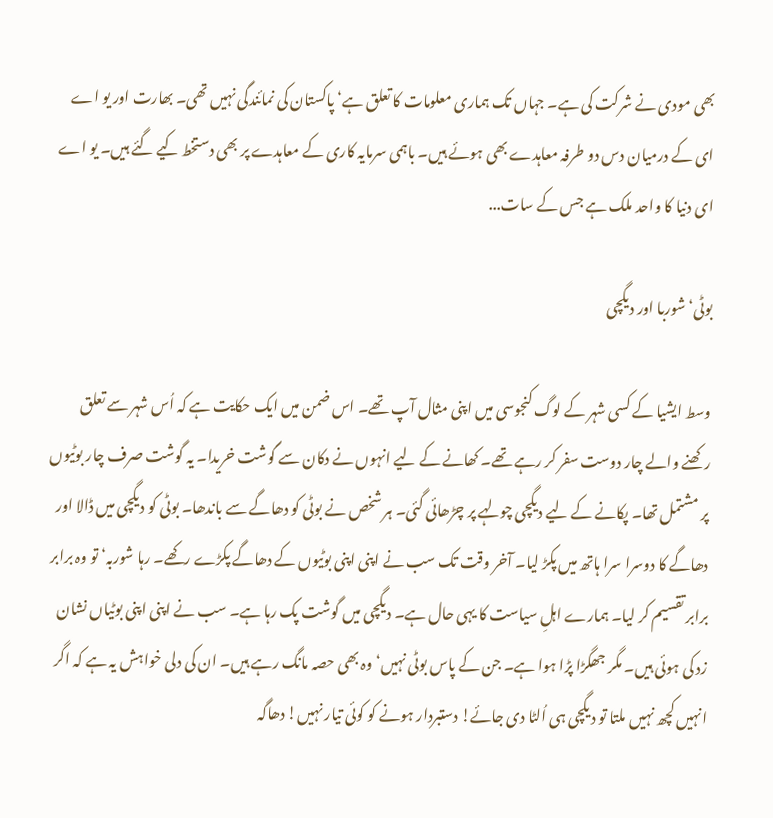بھی مودی نے شرکت کی ہے۔ جہاں تک ہماری معلومات کا تعلق ہے‘ پاکستان کی نمائندگی نہیں تھی۔ بھارت اور یو اے ای کے درمیان دس دو طرفہ معاہدے بھی ہوئے ہیں۔ باہمی سرمایہ کاری کے معاہدے پر بھی دستخط کیے گئے ہیں۔ یو اے ای دنیا کا واحد ملک ہے جس کے سات...

بوٹی‘ شوربا اور دیگچی

وسط ایشیا کے کسی شہر کے لوگ کنجوسی میں اپنی مثال آپ تھے۔ اس ضمن میں ایک حکایت ہے کہ اُس شہر سے تعلق رکھنے والے چار دوست سفر کر رہے تھے۔ کھانے کے لیے انہوں نے دکان سے گوشت خریدا۔ یہ گوشت صرف چار بوٹیوں پر مشتمل تھا۔ پکانے کے لیے دیگچی چولہے پر چڑھائی گئی۔ ہر شخص نے بوٹی کو دھاگے سے باندھا۔ بوٹی کو دیگچی میں ڈالا اور دھاگے کا دوسرا سرا ہاتھ میں پکڑ لیا۔ آخر وقت تک سب نے اپنی اپنی بوٹیوں کے دھاگے پکڑے رکھے۔ رہا شوربہ‘ تو وہ برابر برابر تقسیم کر لیا۔ ہمارے اہلِ سیاست کا یہی حال ہے۔ دیگچی میں گوشت پک رہا ہے۔ سب نے اپنی اپنی بوٹیاں نشان زد کی ہوئی ہیں۔ مگر جھگڑا پڑا ہوا ہے۔ جن کے پاس بوٹی نہیں‘ وہ بھی حصہ مانگ رہے ہیں۔ ان کی دلی خواہش یہ ہے کہ اگر انہیں کچھ نہیں ملتا تو دیگچی ہی اُلٹا دی جائے! دستبردار ہونے کو کوئی تیار نہیں! دھاگہ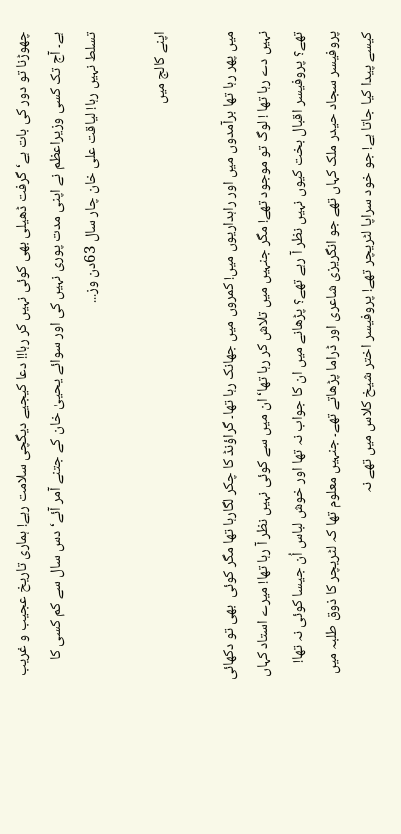چھوڑنا تو دور کی بات ہے‘ گرفت ڈھیلی بھی کوئی نہیں کر رہا!! دعا کیجیے دیگچی سلامت رہے! ہماری تاریخ عجیب و غریب ہے۔ آج تک کسی وزیراعظم نے اپنی مدت پوری نہیں کی اور سوائے یحییٰ خان کے جتنے آمر آئے‘ دس سال سے کم کسی کا تسلط نہیں رہا! لیاقت علی خان چار سال 63دن وز...

اپنے کالج میں

میں پھر رہا تھا برآمدوں میں اور راہداریوں میں! کمروں میں جھانک رہا تھا۔ گراؤنڈ کا چکر لگارہا تھا مگر کوئی  بھی تو دکھائی نہیں دے رہا تھا ! لوگ تو موجود تھے! مگر جنہیں میں تلاش کر رہا تھا‘ ان میں سے کوئی نہیں نظر آ رہا تھا! میرے استاد کہاں تھے؟ پروفیسر اقبال بخت کیوں نہیں نظر آ رہے تھے؟ پڑھانے میں ان کا جواب نہ تھا اور خوش لباس اُن جیسا کوئی نہ تھا! پروفیسر سجاد حیدر ملک کہاں تھے جو انگریزی شاعری اور ڈراما پڑھاتے تھے۔ جنہیں معلوم تھا کہ لٹریچر کا ذوق طلبہ میں کیسے پیدا کیا جاتا ہے! جو خود سراپا لٹریچر تھے! پروفیسر اختر شیخ کلاس میں تھے نہ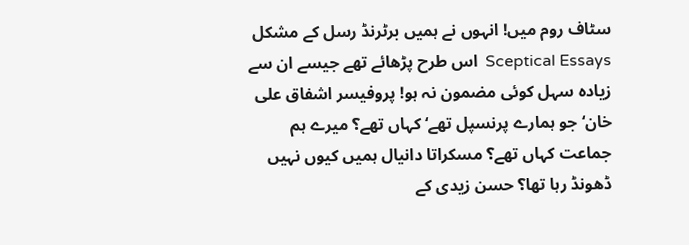سٹاف روم میں! انہوں نے ہمیں برٹرنڈ رسل کے مشکل  Sceptical Essays  اس طرح پڑھائے تھے جیسے ان سے زیادہ سہل کوئی مضمون نہ ہو! پروفیسر اشفاق علی خان‘ جو ہمارے پرنسپل تھے‘ کہاں تھے؟ میرے ہم جماعت کہاں تھے؟ مسکراتا دانیال ہمیں کیوں نہیں ڈھونڈ رہا تھا؟ حسن زیدی کے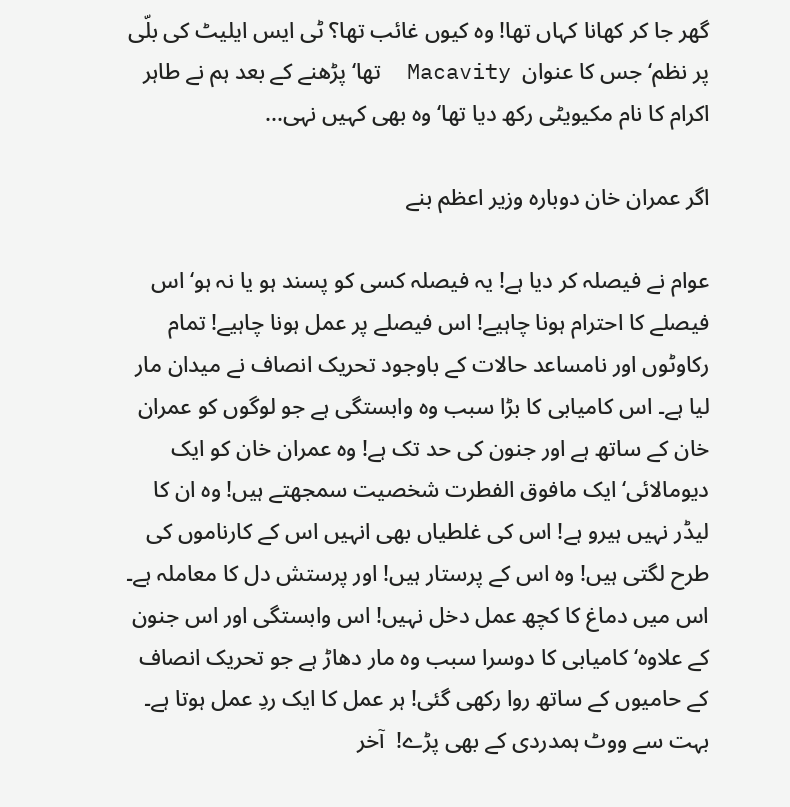گھر جا کر کھانا کہاں تھا! وہ کیوں غائب تھا؟ ٹی ایس ایلیٹ کی بلّی پر نظم‘ جس کا عنوان  Macavity  تھا‘ پڑھنے کے بعد ہم نے طاہر اکرام کا نام مکیویٹی رکھ دیا تھا‘ وہ بھی کہیں نہی...

اگر عمران خان دوبارہ وزیر اعظم بنے

عوام نے فیصلہ کر دیا ہے! یہ فیصلہ کسی کو پسند ہو یا نہ ہو‘ اس فیصلے کا احترام ہونا چاہیے! اس فیصلے پر عمل ہونا چاہیے! تمام رکاوٹوں اور نامساعد حالات کے باوجود تحریک انصاف نے میدان مار لیا ہے۔ اس کامیابی کا بڑا سبب وہ وابستگی ہے جو لوگوں کو عمران خان کے ساتھ ہے اور جنون کی حد تک ہے! وہ عمران خان کو ایک دیومالائی‘ ایک مافوق الفطرت شخصیت سمجھتے ہیں! وہ ان کا لیڈر نہیں ہیرو ہے! اس کی غلطیاں بھی انہیں اس کے کارناموں کی طرح لگتی ہیں! وہ اس کے پرستار ہیں! اور پرستش دل کا معاملہ ہے۔ اس میں دماغ کا کچھ عمل دخل نہیں! اس وابستگی اور اس جنون کے علاوہ‘ کامیابی کا دوسرا سبب وہ مار دھاڑ ہے جو تحریک انصاف کے حامیوں کے ساتھ روا رکھی گئی! ہر عمل کا ایک ردِ عمل ہوتا ہے۔ بہت سے ووٹ ہمدردی کے بھی پڑے!  آخر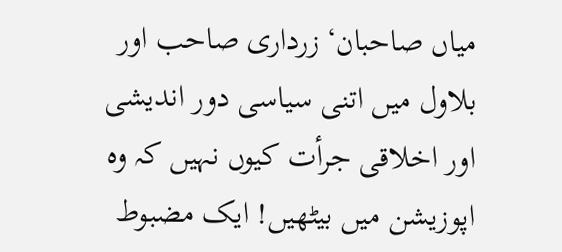میاں صاحبان‘ زرداری صاحب اور بلاول میں اتنی سیاسی دور اندیشی اور اخلاقی جرأت کیوں نہیں کہ وہ اپوزیشن میں بیٹھیں! ایک مضبوط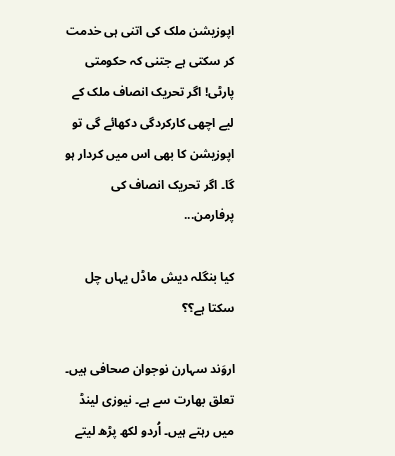اپوزیشن ملک کی اتنی ہی خدمت کر سکتی ہے جتنی کہ حکومتی پارٹی! اگر تحریک انصاف ملک کے لیے اچھی کارکردگی دکھائے گی تو اپوزیشن کا بھی اس میں کردار ہو گا۔ اگر تحریک انصاف کی پرفارمن...

کیا بنگلہ دیش ماڈل یہاں چل سکتا ہے؟؟

اروَند سہارن نوجوان صحافی ہیں۔ تعلق بھارت سے ہے۔ نیوزی لینڈ میں رہتے ہیں۔ اُردو لکھ پڑھ لیتے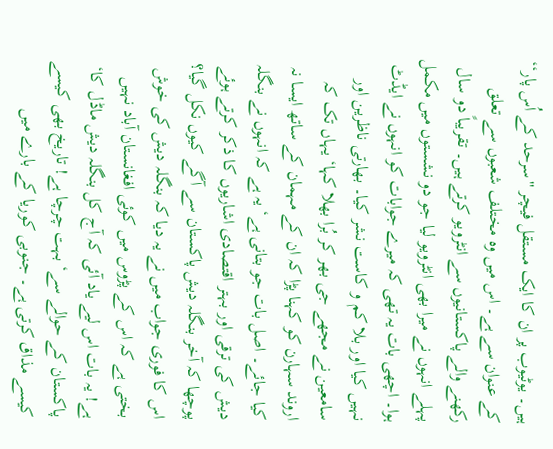ہیں۔ یوٹیوب پر ان کا ایک مستقل فیچر ''سرحد کے اُس پار‘‘ کے عنوان سے ہے۔ اس میں وہ مختلف شعبوں سے تعلق رکھنے والے پاکستانیوں سے انٹرویو کرتے ہیں۔ تقریباً دو سال پہلے انہوں نے میرا بھی انٹرویو لیا جو دو نشستوں میں مکمل ہوا۔ اچھی بات یہ تھی کہ میرے جوابات کو انہوں نے ایڈٹ نہیں کیا اور بلا کم و کاست نشر کیا۔ بھارتی ناظرین اور سامعین نے مجھے جی بھر کر بُرا بھلا کہا‘ یہاں تک کہ اروند سہارن کو کہنا پڑا کہ ان کے مہمان کے ساتھ ایسا نہ کیا جائے۔ اصل بات جو بتانی ہے‘ یہ ہے کہ انہوں نے بنگلہ دیش کی ترقی اور بہتر اقتصادی اشاریوں کا ذکر کرتے ہوئے پوچھا کہ آخر بنگلہ دیش پاکستان سے آگے کیوں نکل گیا؟ اس کا فوری جواب میں نے یہ دیا کہ بنگلہ دیش کی خوش بختی ہے کہ اس کے پڑوس میں کوئی افغانستان آباد نہیں ہے! یہ بات اس لیے یاد آئی کہ آج کل بنگلہ دیش ماڈل کا‘ پاکستان کے حوالے سے‘ بہت چرچا ہے! تاریخ بھی کیسے کیسے مذاق کرتی ہے۔ جنوبی کوریا کے بارے میں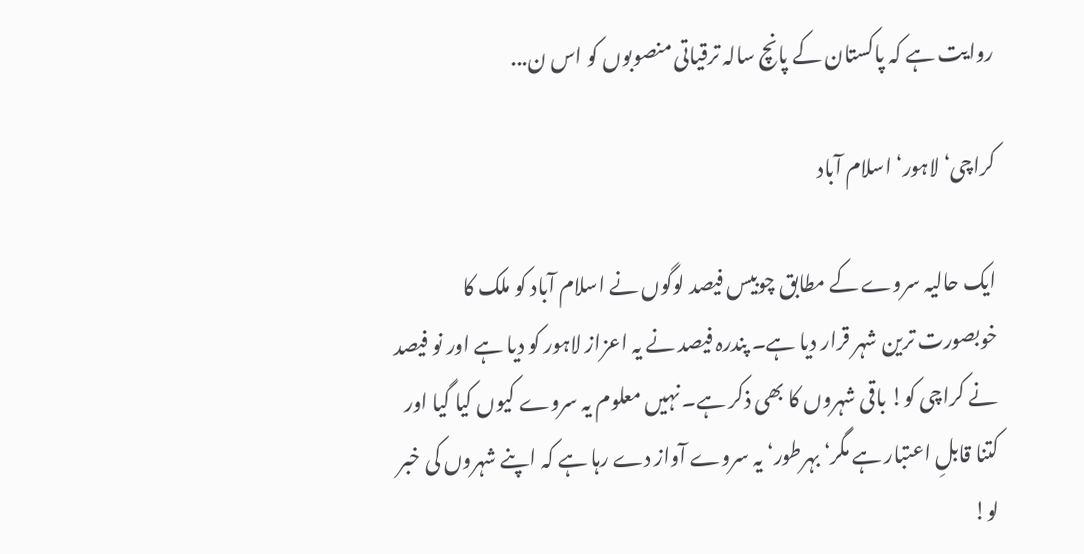روایت ہے کہ پاکستان کے پانچ سالہ ترقیاتی منصوبوں کو اس ن...

کراچی‘ لاہور‘ اسلام آباد

ایک حالیہ سروے کے مطابق چوبیس فیصد لوگوں نے اسلام آباد کو ملک کا خوبصورت ترین شہر قرار دیا ہے۔ پندرہ فیصد نے یہ اعزاز لاہور کو دیا ہے اور نو فیصد نے کراچی کو! باقی شہروں کا بھی ذکر ہے۔ نہیں معلوم یہ سروے کیوں کیا گیا اور کتنا قابلِ اعتبار ہے مگر‘ بہرطور‘ یہ سروے آواز دے رہا ہے کہ اپنے شہروں کی خبر لو!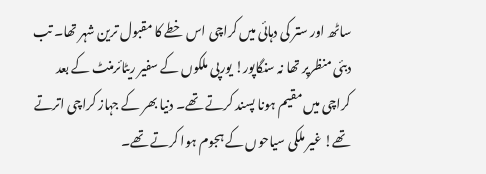ساٹھ اور ستر کی دہائی میں کراچی اس خطے کا مقبول ترین شہر تھا۔ تب دبئی منظرپر تھا نہ سنگاپور! یورپی ملکوں کے سفیر ریٹائرمنٹ کے بعد کراچی میں مقیم ہونا پسند کرتے تھے۔ دنیا بھر کے جہاز کراچی اترتے تھے! غیر ملکی سیاحوں کے ہجوم ہوا کرتے تھے۔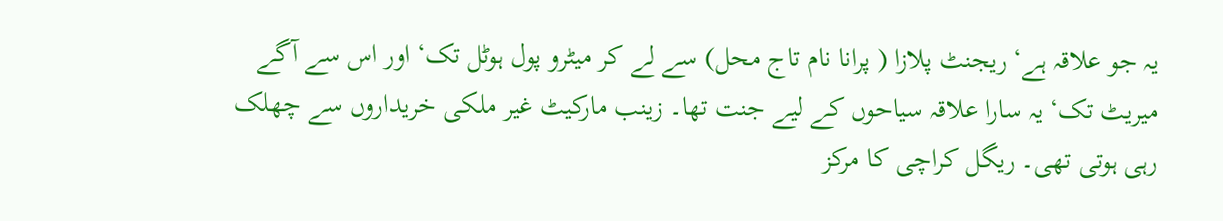یہ جو علاقہ ہے‘ ریجنٹ پلازا ( پرانا نام تاج محل) سے لے کر میٹرو پول ہوٹل تک‘ اور اس سے آگے میریٹ تک‘ یہ سارا علاقہ سیاحوں کے لیے جنت تھا۔ زینب مارکیٹ غیر ملکی خریداروں سے چھلک رہی ہوتی تھی۔ ریگل کراچی کا مرکز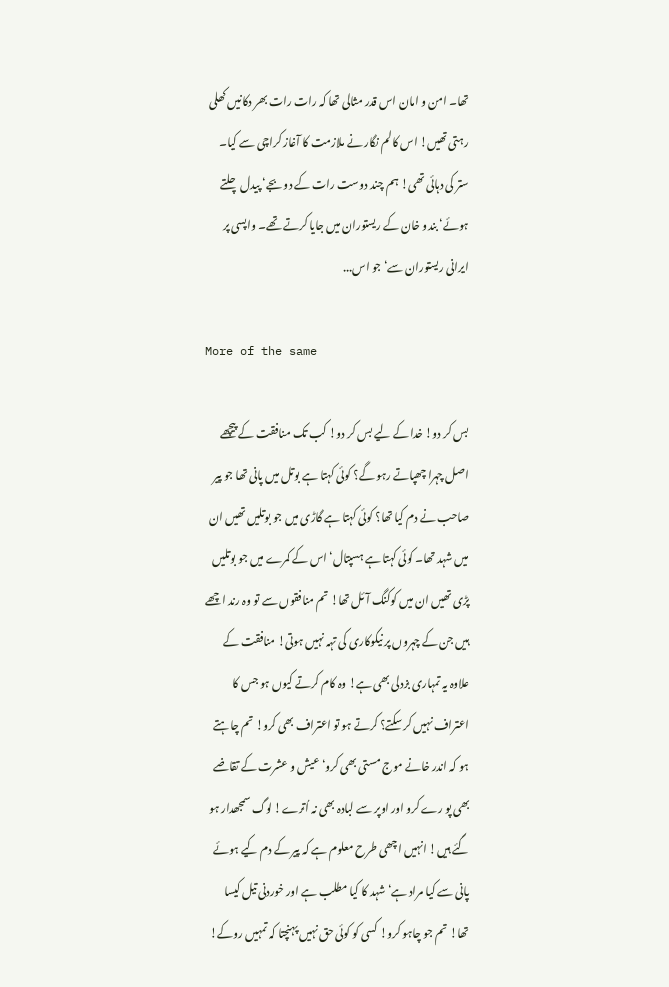تھا۔ امن و امان اس قدر مثالی تھا کہ رات رات بھر دکانیں کھلی رہتی تھیں! اس کالم نگار نے ملازمت کا آغاز کراچی سے کیا۔ ستر کی دہائی تھی! ہم چند دوست رات کے دو بجے‘ پیدل چلتے ہوئے‘ بندو خان کے ریستوران میں جایا کرتے تھے۔ واپسی پر ایرانی ریستوران سے‘ جو اس...

More of the same

بس کر دو! خدا کے لیے بس کر دو! کب تک منافقت کے پیچھے اصل چہرا چھپاتے رہو گے؟ کوئی کہتا ہے بوتل میں پانی تھا جو پیر صاحب نے دم کیا تھا؟ کوئی کہتا ہے گاڑی میں جو بوتلیں تھیں ان میں شہد تھا۔ کوئی کہتا ہے ہسپتال‘ اس کے کمرے میں جو بوتلیں پڑی تھیں ان میں کوکنگ آئل تھا! تم منافقوں سے تو وہ رند اچھے ہیں جن کے چہروں پر نیکوکاری کی تہہ نہیں ہوتی! منافقت کے علاوہ یہ تمہاری بزدلی بھی ہے! وہ کام کرتے کیوں ہو جس کا اعتراف نہیں کر سکتے؟ کرتے ہو تو اعتراف بھی کرو! تم چاہتے ہو کہ اندر خانے موج مستی بھی کرو‘ عیش و عشرت کے تقاضے بھی پو رے کرو اور اوپر سے لبادہ بھی نہ اُترے! لوگ سمجھدار ہو گئے ہیں! انہیں اچھی طرح معلوم ہے کہ پیر کے دم کیے ہوئے پانی سے کیا مراد ہے‘ شہد کا کیا مطلب ہے اور خوردنی تیل کیسا تھا! تم جو چاہو کرو! کسی کو کوئی حق نہیں پہنچتا کہ تمہیں روکے!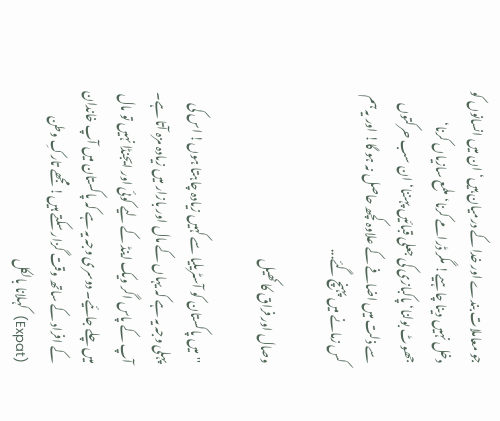جو معاملات بندے اور خدا کے درمیان ہیں‘ ان میں انسانوں کو دخل نہیں دینا چاہیے! مگر ڈرامے کرنا‘ ملمع سازیاں کرنا‘ جھوٹ بولنا‘ پاکبازی کی جعلی قبائیں پہننا‘ ان سب حرکتوں سے ذلت میں اضافے کے علاوہ کچھ حاصل نہ ہو گا! اور یہ ہم کس زمانے میں پہنچ گئے...

وصال اور فراق کا کھیل

''میں پاکستان کو آسٹریلیا سے کہیں زیادہ چاہتا ہوں! اس کی پہلی وجہ یہ ہے کہ یہاں کے مال اور بازار میں زیادہ مزہ آتا ہے۔ آپ کے پاس اگر ویک اینڈ کے لیے کوئی اور ایجنڈا نہیں تو مال میں چلے جائیے۔ دوسری وجہ یہ ہے کہ پاکستان میں آپ خاندان کے افراد کے ساتھ وقت گزار سکتے ہیں! مجھے تارکِ وطن  (Expat)  کہلانا بالکل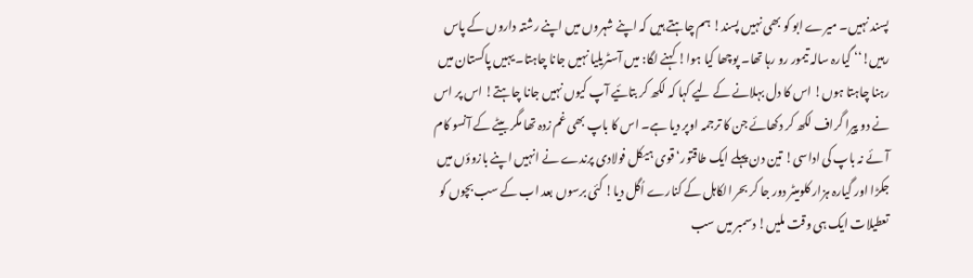پسند نہیں۔ میرے ابو کو بھی نہیں پسند! ہم چاہتے ہیں کہ اپنے شہروں میں اپنے رشتہ داروں کے پاس رہیں!‘‘ گیارہ سالہ تیمور رو رہا تھا۔ پوچھا کیا ہوا! کہنے لگا: میں آسٹریلیا نہیں جانا چاہتا۔ یہیں پاکستان میں رہنا چاہتا ہوں! اس کا دل بہلانے کے لیے کہا کہ لکھ کر بتائیے آپ کیوں نہیں جانا چاہتے! اس پر اس نے دو پیرا گراف لکھ کر دکھائے جن کا ترجمہ اوپر دیا ہے۔ اس کا باپ بھی غم زدہ تھا مگر بیٹے کے آنسو کام آئے نہ باپ کی اداسی! تین دن پہلے ایک طاقتور‘ قوی ہیکل فولادی پرندے نے انہیں اپنے بازوؤں میں جکڑا اور گیارہ ہزار کلومیٹر دور جا کر بحر الکاہل کے کنارے اُگل دیا! کئی برسوں بعد اب کے سب بچوں کو تعطیلات ایک ہی وقت ملیں! دسمبر میں سب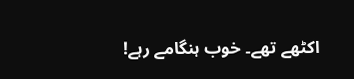اکٹھے تھے۔ خوب ہنگامے رہے!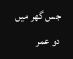جس گھر میں دو عمر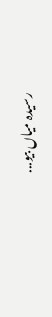رسیدہ میاں بیو...